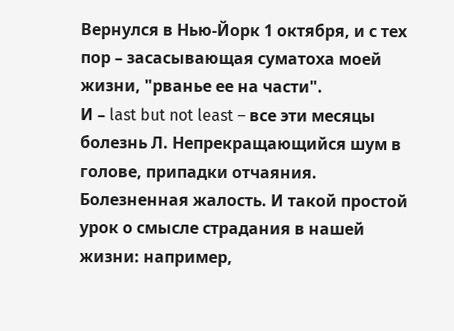Вернулся в Нью-Йорк 1 октября, и с тех пор – засасывающая суматоха моей жизни, "рванье ее на части".
И – last but not least – все эти месяцы болезнь Л. Непрекращающийся шум в голове, припадки отчаяния. Болезненная жалость. И такой простой урок о смысле страдания в нашей жизни: например,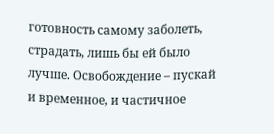готовность самому заболеть, страдать, лишь бы ей было лучше. Освобождение – пускай и временное, и частичное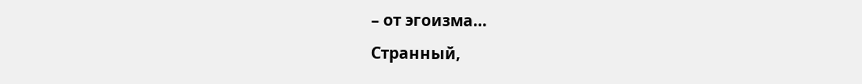– от эгоизма…
Странный,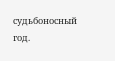судьбоносный год.